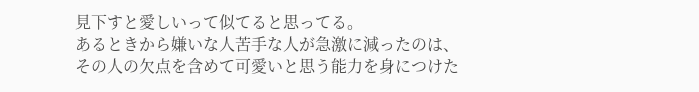見下すと愛しいって似てると思ってる。
あるときから嫌いな人苦手な人が急激に減ったのは、
その人の欠点を含めて可愛いと思う能力を身につけた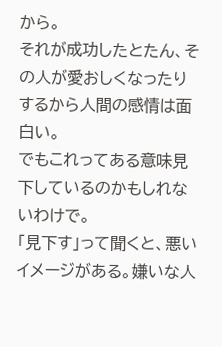から。
それが成功したとたん、その人が愛おしくなったりするから人間の感情は面白い。
でもこれってある意味見下しているのかもしれないわけで。
「見下す」って聞くと、悪いイメージがある。嫌いな人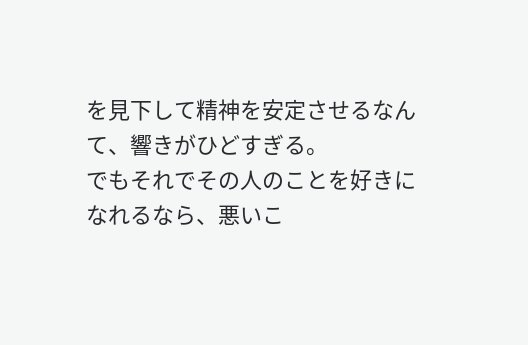を見下して精神を安定させるなんて、響きがひどすぎる。
でもそれでその人のことを好きになれるなら、悪いこ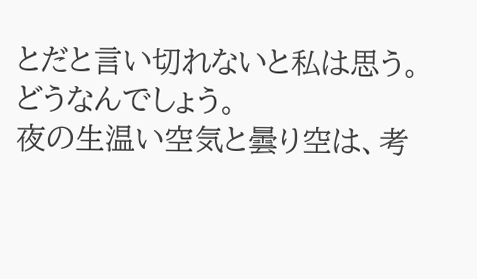とだと言い切れないと私は思う。
どうなんでしょう。
夜の生温い空気と曇り空は、考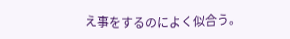え事をするのによく似合う。